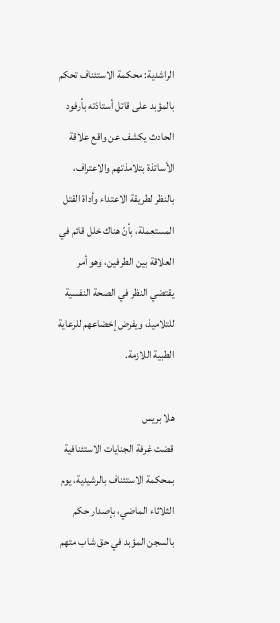الراشدية: محكمة الاستئناف تحكم بالمؤبد على قاتل أستاذته بأرفود
الحادث يكشف عن واقع علاقة الأساتذة بتلامذتهم والاعتراف، بالنظر لطريقة الاعتداء وأداة القتل المستعملة، بأنّ هناك خلل قائم في العلاقة بين الطرفين، وهو أمر يقتضي النظر في الصحة النفسية للتلاميذ، ويفرض إخضاعهم للرعاية الطبية اللازمة.

هلا بريس
قضت غرفة الجنايات الاستئنافية بمحكمة الاستئناف بالرشيدية، يوم الثلاثاء الماضي، بإصدار حكم بالسجن المؤبد في حق شاب متهم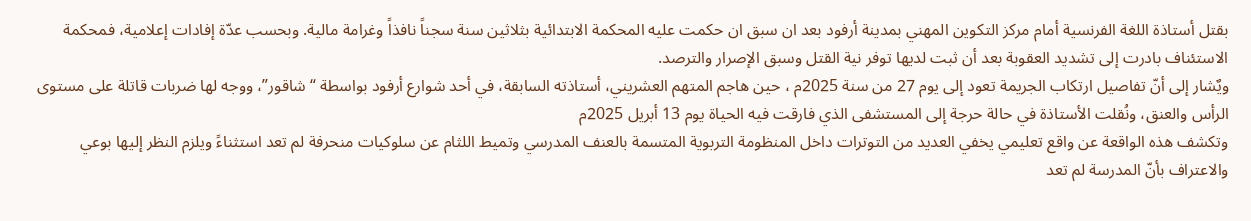بقتل أستاذة اللغة الفرنسية أمام مركز التكوين المهني بمدينة أرفود بعد ان سبق ان حكمت عليه المحكمة الابتدائية بثلاثين سنة سجناً نافذاً وغرامة مالية. وبحسب عدّة إفادات إعلامية، فمحكمة الاستئناف بادرت إلى تشديد العقوبة بعد أن ثبت لديها توفر نية القتل وسبق الإصرار والترصد.
ويٌشار إلى أنّ تفاصيل ارتكاب الجريمة تعود إلى يوم 27 من سنة 2025م ، حين هاجم المتهم العشريني، أستاذته السابقة، في أحد شوارع أرفود بواسطة “شاقور”، ووجه لها ضربات قاتلة على مستوى الرأس والعنق، ونُقلت الأستاذة في حالة حرجة إلى المستشفى الذي فارقت فيه الحياة يوم 13 أبريل 2025م
وتكشف هذه الواقعة عن واقع تعليمي يخفي العديد من التوترات داخل المنظومة التربوية المتسمة بالعنف المدرسي وتميط اللثام عن سلوكيات منحرفة لم تعد استثناءً ويلزم النظر إليها بوعي والاعتراف بأنّ المدرسة لم تعد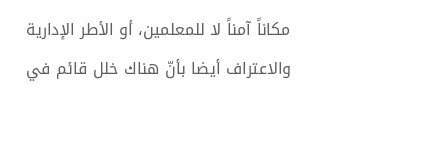مكاناً آمناً لا للمعلمين، أو الأطر الإدارية والاعتراف أيضا بأنّ هناك خلل قائم في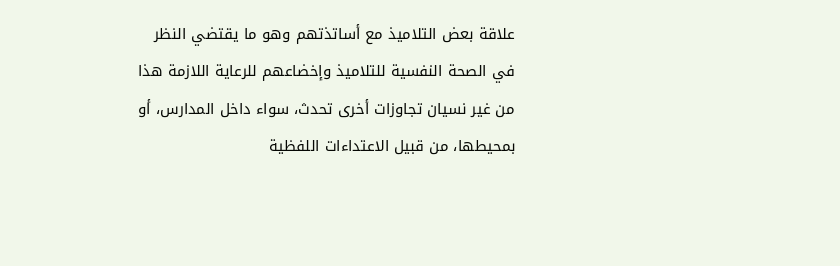علاقة بعض التلاميذ مع أساتذتهم وهو ما يقتضي النظر في الصحة النفسية للتلاميذ وإخضاعهم للرعاية اللازمة هذا من غير نسيان تجاوزات أخرى تحدث، سواء داخل المدارس، أو بمحيطها، من قبيل الاعتداءات اللفظية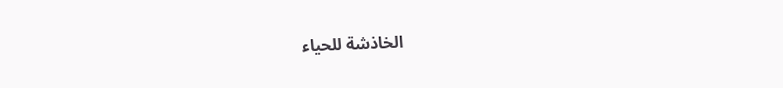الخاذشة للحياء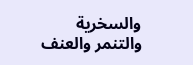والسخرية والتنمر والعنف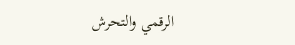الرقمي والتحرش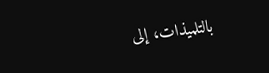بالتلميذات، إلى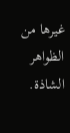غيرها من الظواهر الشاذة.